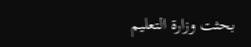بحثت وزارة التعليم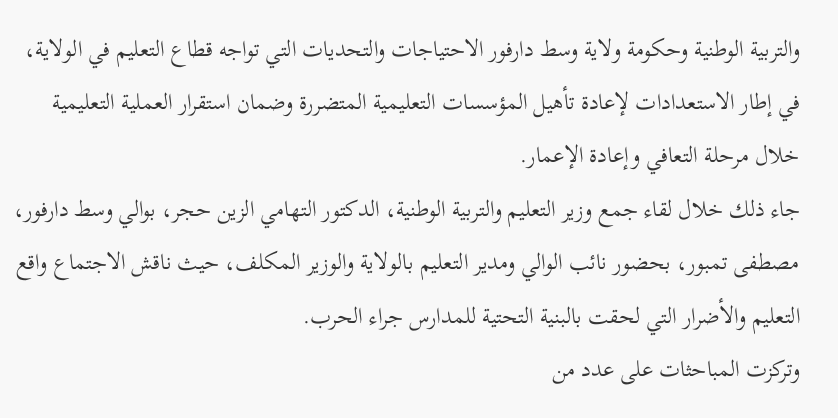والتربية الوطنية وحكومة ولاية وسط دارفور الاحتياجات والتحديات التي تواجه قطاع التعليم في الولاية، في إطار الاستعدادات لإعادة تأهيل المؤسسات التعليمية المتضررة وضمان استقرار العملية التعليمية خلال مرحلة التعافي وإعادة الإعمار.
جاء ذلك خلال لقاء جمع وزير التعليم والتربية الوطنية، الدكتور التهامي الزين حجر، بوالي وسط دارفور، مصطفى تمبور، بحضور نائب الوالي ومدير التعليم بالولاية والوزير المكلف، حيث ناقش الاجتماع واقع التعليم والأضرار التي لحقت بالبنية التحتية للمدارس جراء الحرب.
وتركزت المباحثات على عدد من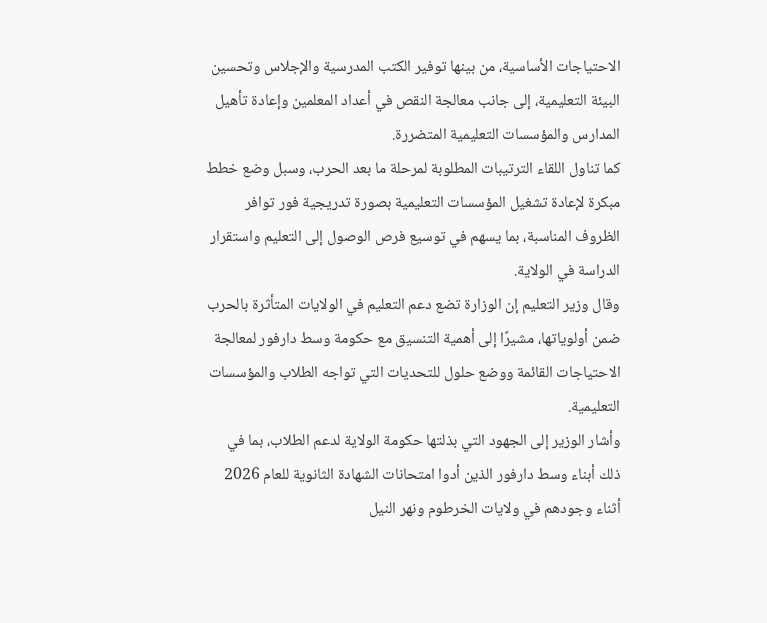الاحتياجات الأساسية، من بينها توفير الكتب المدرسية والإجلاس وتحسين البيئة التعليمية، إلى جانب معالجة النقص في أعداد المعلمين وإعادة تأهيل المدارس والمؤسسات التعليمية المتضررة.
كما تناول اللقاء الترتيبات المطلوبة لمرحلة ما بعد الحرب، وسبل وضع خطط مبكرة لإعادة تشغيل المؤسسات التعليمية بصورة تدريجية فور توافر الظروف المناسبة، بما يسهم في توسيع فرص الوصول إلى التعليم واستقرار الدراسة في الولاية.
وقال وزير التعليم إن الوزارة تضع دعم التعليم في الولايات المتأثرة بالحرب ضمن أولوياتها، مشيرًا إلى أهمية التنسيق مع حكومة وسط دارفور لمعالجة الاحتياجات القائمة ووضع حلول للتحديات التي تواجه الطلاب والمؤسسات التعليمية.
وأشار الوزير إلى الجهود التي بذلتها حكومة الولاية لدعم الطلاب، بما في ذلك أبناء وسط دارفور الذين أدوا امتحانات الشهادة الثانوية للعام 2026 أثناء وجودهم في ولايات الخرطوم ونهر النيل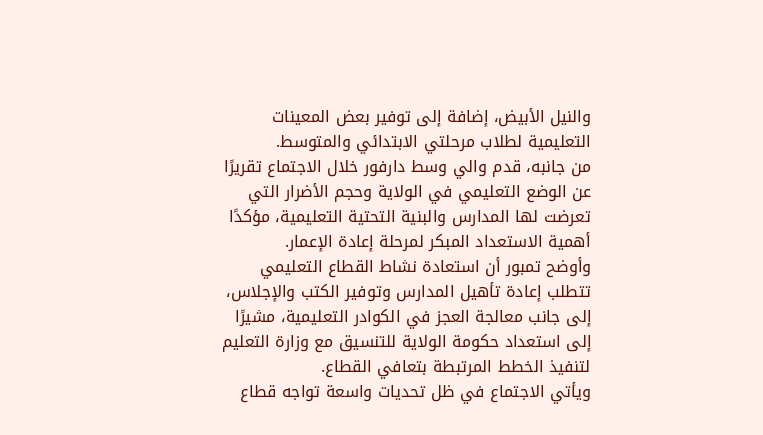والنيل الأبيض، إضافة إلى توفير بعض المعينات التعليمية لطلاب مرحلتي الابتدائي والمتوسط.
من جانبه، قدم والي وسط دارفور خلال الاجتماع تقريرًا عن الوضع التعليمي في الولاية وحجم الأضرار التي تعرضت لها المدارس والبنية التحتية التعليمية، مؤكدًا أهمية الاستعداد المبكر لمرحلة إعادة الإعمار.
وأوضح تمبور أن استعادة نشاط القطاع التعليمي تتطلب إعادة تأهيل المدارس وتوفير الكتب والإجلاس، إلى جانب معالجة العجز في الكوادر التعليمية، مشيرًا إلى استعداد حكومة الولاية للتنسيق مع وزارة التعليم لتنفيذ الخطط المرتبطة بتعافي القطاع.
ويأتي الاجتماع في ظل تحديات واسعة تواجه قطاع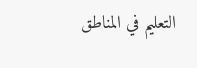التعليم في المناطق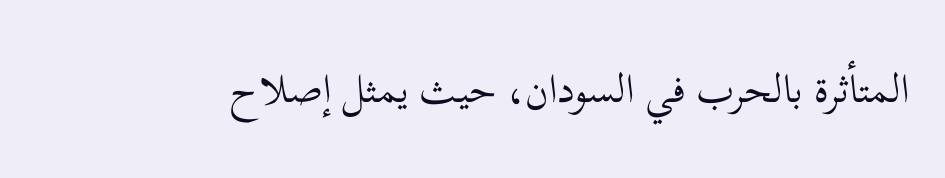المتأثرة بالحرب في السودان، حيث يمثل إصلاح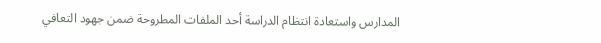المدارس واستعادة انتظام الدراسة أحد الملفات المطروحة ضمن جهود التعافي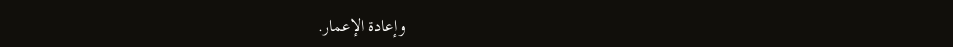وإعادة الإعمار.